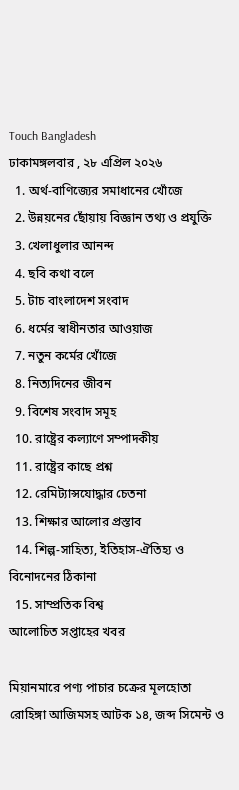Touch Bangladesh
ঢাকামঙ্গলবার , ২৮ এপ্রিল ২০২৬
  1. অর্থ-বাণিজ্যের সমাধানের খোঁজে
  2. উন্নয়নের ছোঁয়ায় বিজ্ঞান তথ্য ও প্রযুক্তি
  3. খেলাধুলার আনন্দ
  4. ছবি কথা বলে
  5. টাচ বাংলাদেশ সংবাদ
  6. ধর্মের স্বাধীনতার আওয়াজ
  7. নতুন কর্মের খোঁজে
  8. নিত্যদিনের জীবন
  9. বিশেষ সংবাদ সমূহ
  10. রাষ্ট্রের কল্যাণে সম্পাদকীয়
  11. রাষ্ট্রের কাছে প্রশ্ন
  12. রেমিট্যান্সযোদ্ধার চেতনা
  13. শিক্ষার আলোর প্রস্তাব
  14. শিল্প-সাহিত্য, ইতিহাস-ঐতিহ্য ও বিনোদনের ঠিকানা
  15. সাম্প্রতিক বিশ্ব
আলোচিত সপ্তাহের খবর

মিয়ানমারে পণ্য পাচার চক্রের মূলহোতা রোহিঙ্গা আজিমসহ আটক ১৪, জব্দ সিমেন্ট ও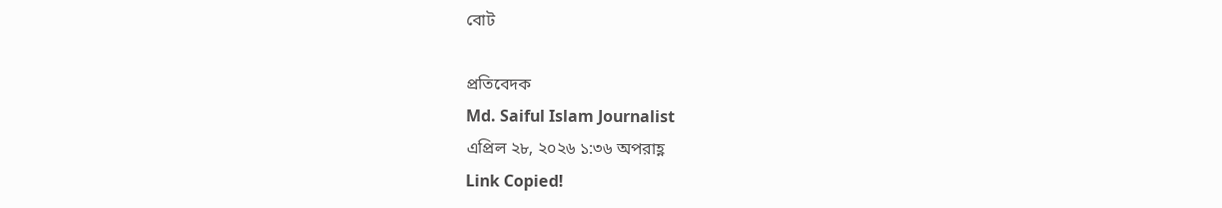বোট

প্রতিবেদক
Md. Saiful Islam Journalist
এপ্রিল ২৮, ২০২৬ ১:৩৬ অপরাহ্ণ
Link Copied!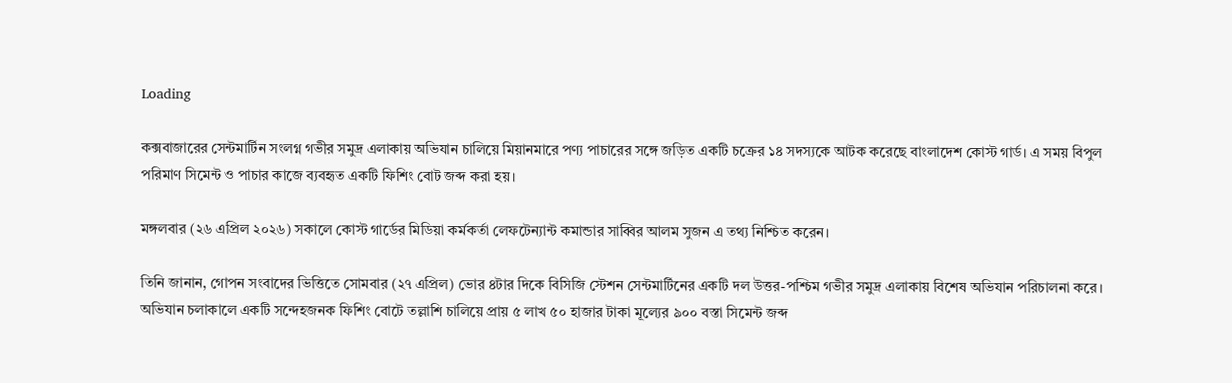Loading

কক্সবাজারের সেন্টমার্টিন সংলগ্ন গভীর সমুদ্র এলাকায় অভিযান চালিয়ে মিয়ানমারে পণ্য পাচারের সঙ্গে জড়িত একটি চক্রের ১৪ সদস্যকে আটক করেছে বাংলাদেশ কোস্ট গার্ড। এ সময় বিপুল পরিমাণ সিমেন্ট ও পাচার কাজে ব্যবহৃত একটি ফিশিং বোট জব্দ করা হয়।

মঙ্গলবার (২৬ এপ্রিল ২০২৬) সকালে কোস্ট গার্ডের মিডিয়া কর্মকর্তা লেফটেন্যান্ট কমান্ডার সাব্বির আলম সুজন এ তথ্য নিশ্চিত করেন।

তিনি জানান, গোপন সংবাদের ভিত্তিতে সোমবার (২৭ এপ্রিল) ভোর ৪টার দিকে বিসিজি স্টেশন সেন্টমার্টিনের একটি দল উত্তর-পশ্চিম গভীর সমুদ্র এলাকায় বিশেষ অভিযান পরিচালনা করে। অভিযান চলাকালে একটি সন্দেহজনক ফিশিং বোটে তল্লাশি চালিয়ে প্রায় ৫ লাখ ৫০ হাজার টাকা মূল্যের ৯০০ বস্তা সিমেন্ট জব্দ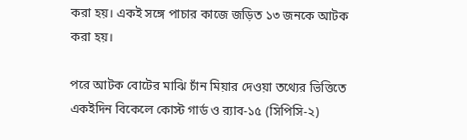করা হয়। একই সঙ্গে পাচার কাজে জড়িত ১৩ জনকে আটক করা হয়।

পরে আটক বোটের মাঝি চাঁন মিয়ার দেওয়া তথ্যের ভিত্তিতে একইদিন বিকেলে কোস্ট গার্ড ও র‌্যাব-১৫ (সিপিসি-২)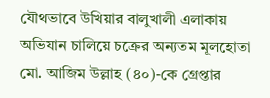যৌথভাবে উখিয়ার বালুখালী এলাকায় অভিযান চালিয়ে চক্রের অন্যতম মূলহোতা মো. আজিম উল্লাহ (৪০)-কে গ্রেপ্তার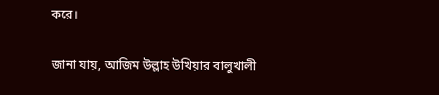করে।

জানা যায়, আজিম উল্লাহ উখিয়ার বালুখালী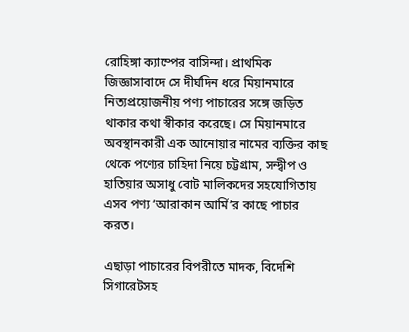রোহিঙ্গা ক্যাম্পের বাসিন্দা। প্রাথমিক জিজ্ঞাসাবাদে সে দীর্ঘদিন ধরে মিয়ানমারে নিত্যপ্রয়োজনীয় পণ্য পাচারের সঙ্গে জড়িত থাকার কথা স্বীকার করেছে। সে মিয়ানমারে অবস্থানকারী এক আনোয়ার নামের ব্যক্তির কাছ থেকে পণ্যের চাহিদা নিয়ে চট্টগ্রাম, সন্দ্বীপ ও হাতিয়ার অসাধু বোট মালিকদের সহযোগিতায় এসব পণ্য ‘আরাকান আর্মি’র কাছে পাচার করত।

এছাড়া পাচারের বিপরীতে মাদক, বিদেশি সিগারেটসহ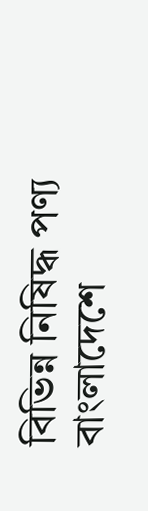বিভিন্ন নিষিদ্ধ পণ্য বাংলাদেশে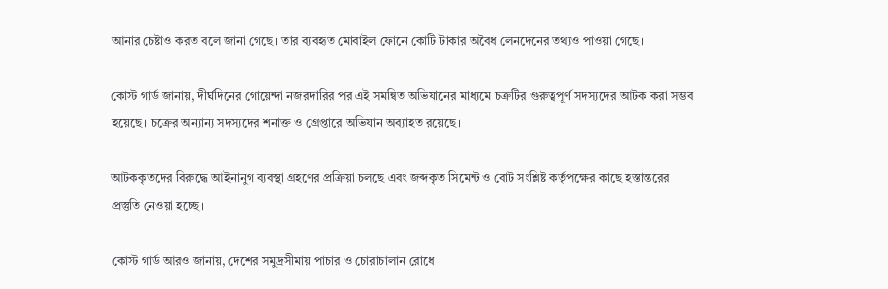আনার চেষ্টাও করত বলে জানা গেছে। তার ব্যবহৃত মোবাইল ফোনে কোটি টাকার অবৈধ লেনদেনের তথ্যও পাওয়া গেছে।

কোস্ট গার্ড জানায়, দীর্ঘদিনের গোয়েন্দা নজরদারির পর এই সমন্বিত অভিযানের মাধ্যমে চক্রটির গুরুত্বপূর্ণ সদস্যদের আটক করা সম্ভব হয়েছে। চক্রের অন্যান্য সদস্যদের শনাক্ত ও গ্রেপ্তারে অভিযান অব্যাহত রয়েছে।

আটককৃতদের বিরুদ্ধে আইনানুগ ব্যবস্থা গ্রহণের প্রক্রিয়া চলছে এবং জব্দকৃত সিমেন্ট ও বোট সংশ্লিষ্ট কর্তৃপক্ষের কাছে হস্তান্তরের প্রস্তুতি নেওয়া হচ্ছে।

কোস্ট গার্ড আরও জানায়, দেশের সমুদ্রসীমায় পাচার ও চোরাচালান রোধে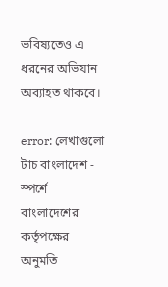ভবিষ্যতেও এ ধরনের অভিযান অব্যাহত থাকবে।

error: লেখাগুলো টাচ বাংলাদেশ - স্পর্শে বাংলাদেশের কর্তৃপক্ষের অনুমতি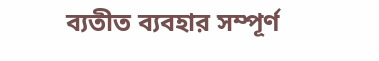ব্যতীত ব্যবহার সম্পূর্ণ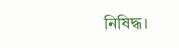নিষিদ্ধ।